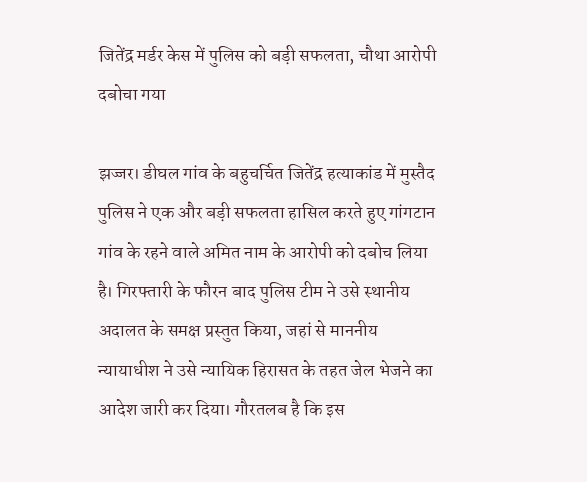जितेंद्र मर्डर केस में पुलिस को बड़ी सफलता, चौथा आरोपी दबोचा गया

झज्जर। डीघल गांव के बहुचर्चित जितेंद्र हत्याकांड में मुस्तैद पुलिस ने एक और बड़ी सफलता हासिल करते हुए गांगटान गांव के रहने वाले अमित नाम के आरोपी को दबोच लिया है। गिरफ्तारी के फौरन बाद पुलिस टीम ने उसे स्थानीय अदालत के समक्ष प्रस्तुत किया, जहां से माननीय न्यायाधीश ने उसे न्यायिक हिरासत के तहत जेल भेजने का आदेश जारी कर दिया। गौरतलब है कि इस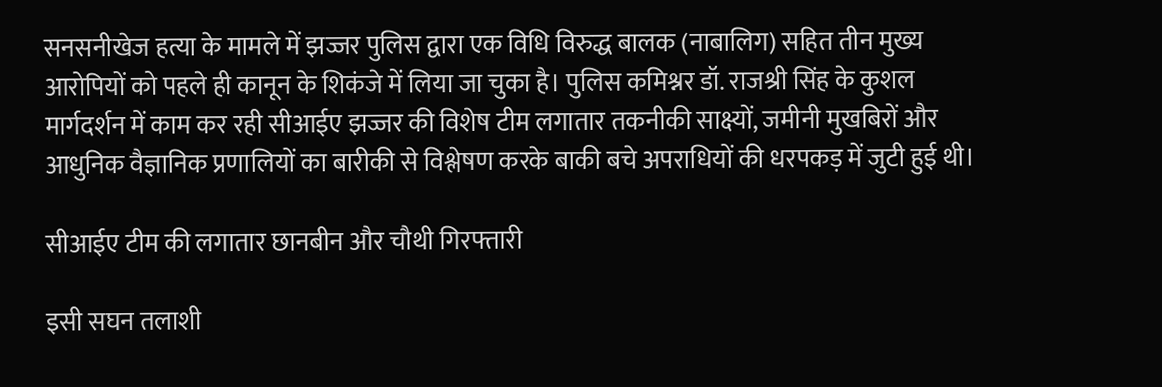सनसनीखेज हत्या के मामले में झज्जर पुलिस द्वारा एक विधि विरुद्ध बालक (नाबालिग) सहित तीन मुख्य आरोपियों को पहले ही कानून के शिकंजे में लिया जा चुका है। पुलिस कमिश्नर डॉ. राजश्री सिंह के कुशल मार्गदर्शन में काम कर रही सीआईए झज्जर की विशेष टीम लगातार तकनीकी साक्ष्यों, जमीनी मुखबिरों और आधुनिक वैज्ञानिक प्रणालियों का बारीकी से विश्लेषण करके बाकी बचे अपराधियों की धरपकड़ में जुटी हुई थी।

सीआईए टीम की लगातार छानबीन और चौथी गिरफ्तारी

इसी सघन तलाशी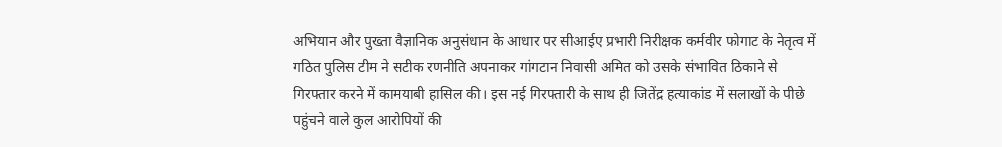अभियान और पुख्ता वैज्ञानिक अनुसंधान के आधार पर सीआईए प्रभारी निरीक्षक कर्मवीर फोगाट के नेतृत्व में गठित पुलिस टीम ने सटीक रणनीति अपनाकर गांगटान निवासी अमित को उसके संभावित ठिकाने से गिरफ्तार करने में कामयाबी हासिल की। इस नई गिरफ्तारी के साथ ही जितेंद्र हत्याकांड में सलाखों के पीछे पहुंचने वाले कुल आरोपियों की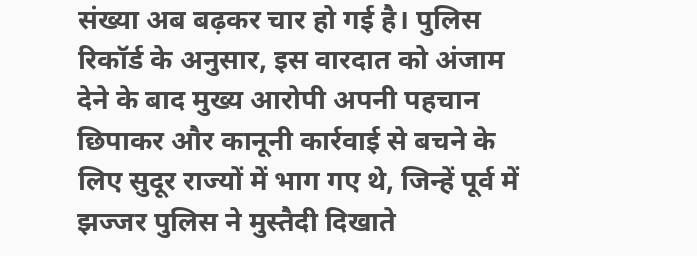संख्या अब बढ़कर चार हो गई है। पुलिस रिकॉर्ड के अनुसार, इस वारदात को अंजाम देने के बाद मुख्य आरोपी अपनी पहचान छिपाकर और कानूनी कार्रवाई से बचने के लिए सुदूर राज्यों में भाग गए थे, जिन्हें पूर्व में झज्जर पुलिस ने मुस्तैदी दिखाते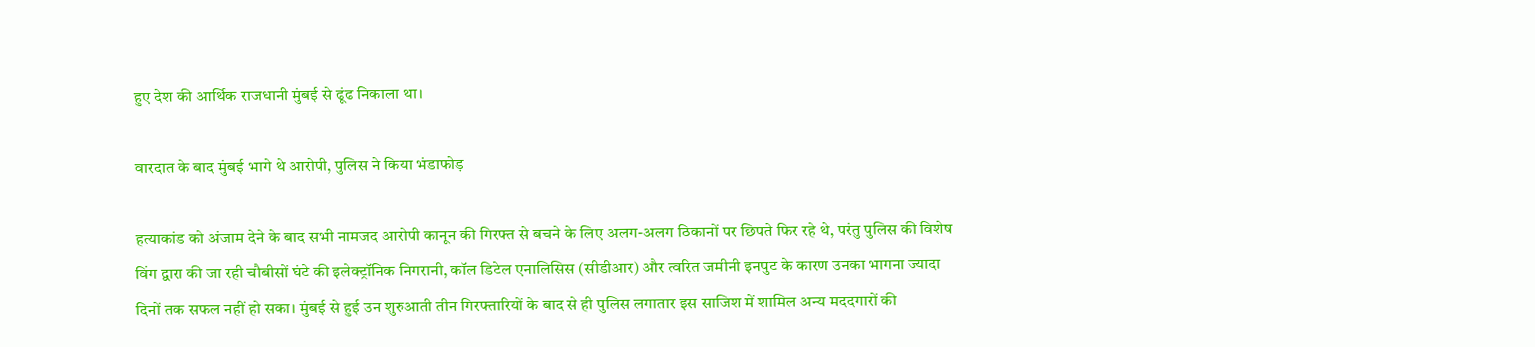हुए देश की आर्थिक राजधानी मुंबई से ढूंढ निकाला था।

वारदात के बाद मुंबई भागे थे आरोपी, पुलिस ने किया भंडाफोड़

हत्याकांड को अंजाम देने के बाद सभी नामजद आरोपी कानून की गिरफ्त से बचने के लिए अलग-अलग ठिकानों पर छिपते फिर रहे थे, परंतु पुलिस की विशेष विंग द्वारा की जा रही चौबीसों घंटे की इलेक्ट्रॉनिक निगरानी, कॉल डिटेल एनालिसिस (सीडीआर) और त्वरित जमीनी इनपुट के कारण उनका भागना ज्यादा दिनों तक सफल नहीं हो सका। मुंबई से हुई उन शुरुआती तीन गिरफ्तारियों के बाद से ही पुलिस लगातार इस साजिश में शामिल अन्य मददगारों की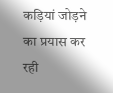कड़ियां जोड़ने का प्रयास कर रही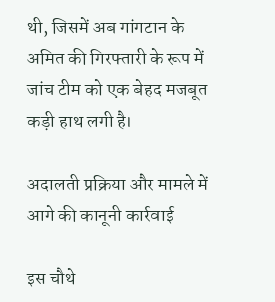थी, जिसमें अब गांगटान के अमित की गिरफ्तारी के रूप में जांच टीम को एक बेहद मजबूत कड़ी हाथ लगी है।

अदालती प्रक्रिया और मामले में आगे की कानूनी कार्रवाई

इस चौथे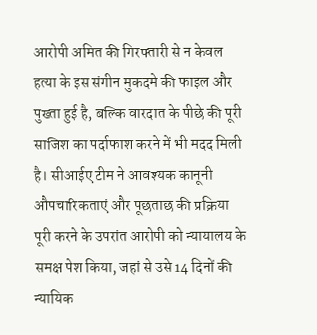आरोपी अमित की गिरफ्तारी से न केवल हत्या के इस संगीन मुकदमे की फाइल और पुख्ता हुई है, बल्कि वारदात के पीछे की पूरी साजिश का पर्दाफाश करने में भी मदद मिली है। सीआईए टीम ने आवश्यक कानूनी औपचारिकताएं और पूछताछ की प्रक्रिया पूरी करने के उपरांत आरोपी को न्यायालय के समक्ष पेश किया, जहां से उसे 14 दिनों की न्यायिक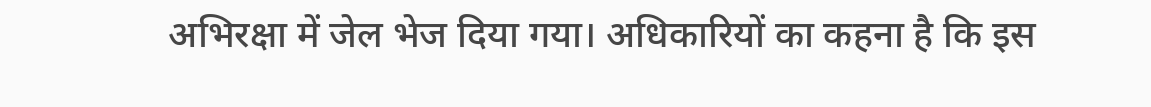अभिरक्षा में जेल भेज दिया गया। अधिकारियों का कहना है कि इस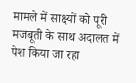मामले में साक्ष्यों को पूरी मजबूती के साथ अदालत में पेश किया जा रहा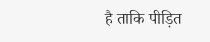है ताकि पीड़ित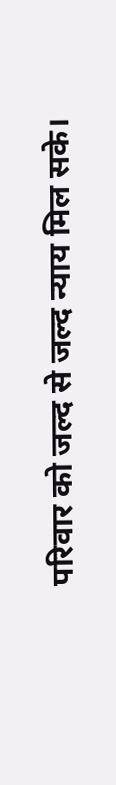परिवार को जल्द से जल्द न्याय मिल सके।